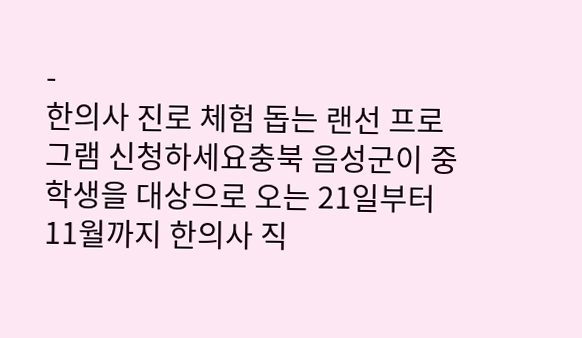-
한의사 진로 체험 돕는 랜선 프로그램 신청하세요충북 음성군이 중학생을 대상으로 오는 21일부터 11월까지 한의사 직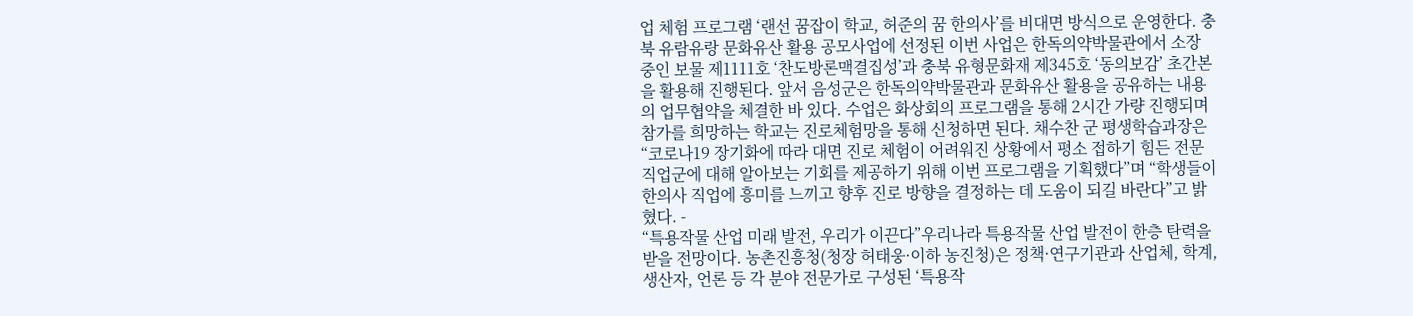업 체험 프로그램 ‘랜선 꿈잡이 학교, 허준의 꿈 한의사’를 비대면 방식으로 운영한다. 충북 유람유랑 문화유산 활용 공모사업에 선정된 이번 사업은 한독의약박물관에서 소장 중인 보물 제1111호 ‘찬도방론맥결집성’과 충북 유형문화재 제345호 ‘동의보감’ 초간본을 활용해 진행된다. 앞서 음성군은 한독의약박물관과 문화유산 활용을 공유하는 내용의 업무협약을 체결한 바 있다. 수업은 화상회의 프로그램을 통해 2시간 가량 진행되며 참가를 희망하는 학교는 진로체험망을 통해 신청하면 된다. 채수찬 군 평생학습과장은 “코로나19 장기화에 따라 대면 진로 체험이 어려워진 상황에서 평소 접하기 힘든 전문 직업군에 대해 알아보는 기회를 제공하기 위해 이번 프로그램을 기획했다”며 “학생들이 한의사 직업에 흥미를 느끼고 향후 진로 방향을 결정하는 데 도움이 되길 바란다”고 밝혔다. -
“특용작물 산업 미래 발전, 우리가 이끈다”우리나라 특용작물 산업 발전이 한층 탄력을 받을 전망이다. 농촌진흥청(청장 허태웅·이하 농진청)은 정책·연구기관과 산업체, 학계, 생산자, 언론 등 각 분야 전문가로 구성된 ‘특용작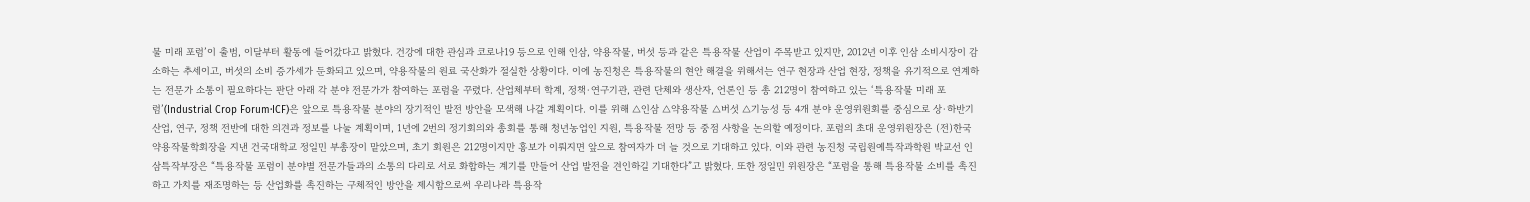물 미래 포럼’이 출범, 이달부터 활동에 들어갔다고 밝혔다. 건강에 대한 관심과 코로나19 등으로 인해 인삼, 약용작물, 버섯 등과 같은 특용작물 산업이 주목받고 있지만, 2012년 이후 인삼 소비시장이 감소하는 추세이고, 버섯의 소비 증가세가 둔화되고 있으며, 약용작물의 원료 국산화가 절실한 상황이다. 이에 농진청은 특용작물의 현안 해결을 위해서는 연구 현장과 산업 현장, 정책을 유기적으로 연계하는 전문가 소통이 필요하다는 판단 아래 각 분야 전문가가 참여하는 포럼을 꾸렸다. 산업체부터 학계, 정책·연구기관, 관련 단체와 생산자, 언론인 등 총 212명이 참여하고 있는 ‘특용작물 미래 포럼’(Industrial Crop Forum·ICF)은 앞으로 특용작물 분야의 장기적인 발전 방안을 모색해 나갈 계획이다. 이를 위해 △인삼 △약용작물 △버섯 △기능성 등 4개 분야 운영위원회를 중심으로 상·하반기 산업, 연구, 정책 전반에 대한 의견과 정보를 나눌 계획이며, 1년에 2번의 정기회의와 총회를 통해 청년농업인 지원, 특용작물 전망 등 중점 사항을 논의할 예정이다. 포럼의 초대 운영위원장은 (전)한국약용작물학회장을 지낸 건국대학교 정일민 부총장이 맡았으며, 초기 회원은 212명이지만 홍보가 이뤄지면 앞으로 참여자가 더 늘 것으로 기대하고 있다. 이와 관련 농진청 국립원예특작과학원 박교선 인삼특작부장은 “특용작물 포럼이 분야별 전문가들과의 소통의 다리로 서로 화합하는 계기를 만들어 산업 발전을 견인하길 기대한다”고 밝혔다. 또한 정일민 위원장은 “포럼을 통해 특용작물 소비를 촉진하고 가치를 재조명하는 등 산업화를 촉진하는 구체적인 방안을 제시함으로써 우리나라 특용작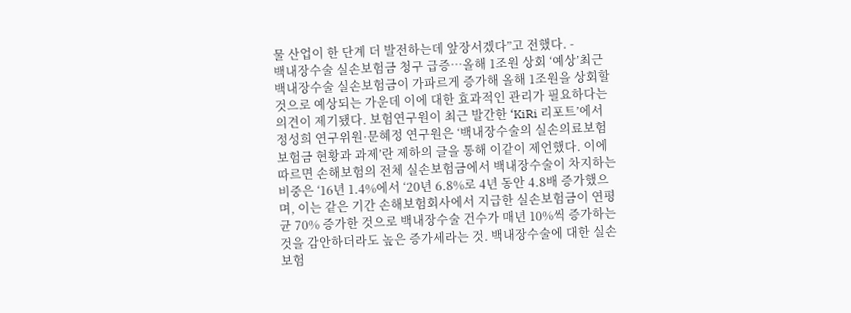물 산업이 한 단계 더 발전하는데 앞장서겠다”고 전했다. -
백내장수술 실손보험금 청구 급증…올해 1조원 상회 ‘예상’최근 백내장수술 실손보험금이 가파르게 증가해 올해 1조원을 상회할 것으로 예상되는 가운데 이에 대한 효과적인 관리가 필요하다는 의견이 제기됐다. 보험연구원이 최근 발간한 ‘KiRi 리포트’에서 정성희 연구위원·문혜정 연구원은 ‘백내장수술의 실손의료보험 보험금 현황과 과제’란 제하의 글을 통해 이같이 제언했다. 이에 따르면 손해보험의 전체 실손보험금에서 백내장수술이 차지하는 비중은 ‘16년 1.4%에서 ‘20년 6.8%로 4년 동안 4.8배 증가했으며, 이는 같은 기간 손해보험회사에서 지급한 실손보험금이 연평균 70% 증가한 것으로 백내장수술 건수가 매년 10%씩 증가하는 것을 감안하더라도 높은 증가세라는 것. 백내장수술에 대한 실손보험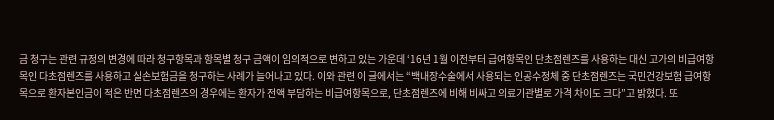금 청구는 관련 규정의 변경에 따라 청구항목과 항목별 청구 금액이 임의적으로 변하고 있는 가운데 ‘16년 1월 이전부터 급여항목인 단초점렌즈를 사용하는 대신 고가의 비급여항목인 다초점렌즈를 사용하고 실손보험금을 청구하는 사례가 늘어나고 있다. 이와 관련 이 글에서는 “백내장수술에서 사용되는 인공수정체 중 단초점렌즈는 국민건강보험 급여항목으로 환자본인금이 적은 반면 다초점렌즈의 경우에는 환자가 전액 부담하는 비급여항목으로, 단초점렌즈에 비해 비싸고 의료기관별로 가격 차이도 크다”고 밝혔다. 또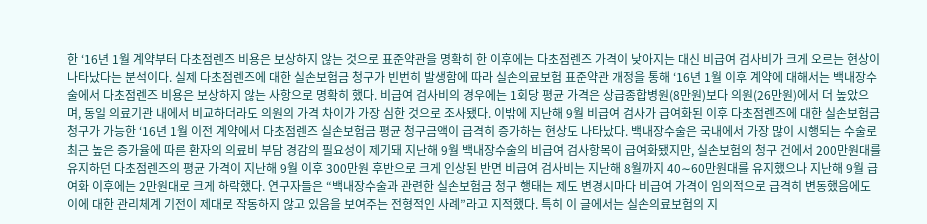한 ‘16년 1월 계약부터 다초점렌즈 비용은 보상하지 않는 것으로 표준약관을 명확히 한 이후에는 다초점렌즈 가격이 낮아지는 대신 비급여 검사비가 크게 오르는 현상이 나타났다는 분석이다. 실제 다초점렌즈에 대한 실손보험금 청구가 빈번히 발생함에 따라 실손의료보험 표준약관 개정을 통해 ‘16년 1월 이후 계약에 대해서는 백내장수술에서 다초점렌즈 비용은 보상하지 않는 사항으로 명확히 했다. 비급여 검사비의 경우에는 1회당 평균 가격은 상급종합병원(8만원)보다 의원(26만원)에서 더 높았으며, 동일 의료기관 내에서 비교하더라도 의원의 가격 차이가 가장 심한 것으로 조사됐다. 이밖에 지난해 9월 비급여 검사가 급여화된 이후 다초점렌즈에 대한 실손보험금 청구가 가능한 ‘16년 1월 이전 계약에서 다초점렌즈 실손보험금 평균 청구금액이 급격히 증가하는 현상도 나타났다. 백내장수술은 국내에서 가장 많이 시행되는 수술로 최근 높은 증가율에 따른 환자의 의료비 부담 경감의 필요성이 제기돼 지난해 9월 백내장수술의 비급여 검사항목이 급여화됐지만, 실손보험의 청구 건에서 200만원대를 유지하던 다초점렌즈의 평균 가격이 지난해 9월 이후 300만원 후반으로 크게 인상된 반면 비급여 검사비는 지난해 8월까지 40∼60만원대를 유지했으나 지난해 9월 급여화 이후에는 2만원대로 크게 하락했다. 연구자들은 “백내장수술과 관련한 실손보험금 청구 행태는 제도 변경시마다 비급여 가격이 임의적으로 급격히 변동했음에도 이에 대한 관리체계 기전이 제대로 작동하지 않고 있음을 보여주는 전형적인 사례”라고 지적했다. 특히 이 글에서는 실손의료보험의 지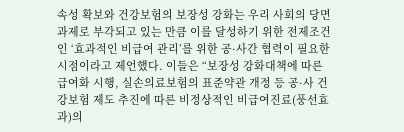속성 확보와 건강보험의 보장성 강화는 우리 사회의 당면과제로 부각되고 있는 만큼 이를 달성하기 위한 전제조건인 ‘효과적인 비급여 관리’를 위한 공·사간 협력이 필요한 시점이라고 제언했다. 이들은 “보장성 강화대책에 따른 급여화 시행, 실손의료보험의 표준약관 개정 등 공·사 건강보험 제도 추진에 따른 비정상적인 비급여진료(풍선효과)의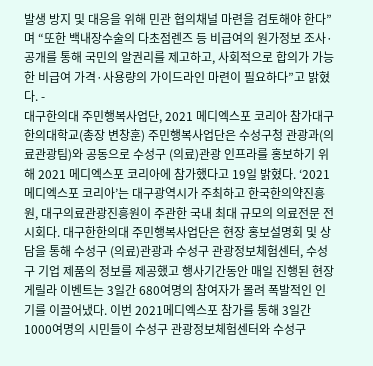발생 방지 및 대응을 위해 민관 협의채널 마련을 검토해야 한다”며 “또한 백내장수술의 다초점렌즈 등 비급여의 원가정보 조사·공개를 통해 국민의 알권리를 제고하고, 사회적으로 합의가 가능한 비급여 가격·사용량의 가이드라인 마련이 필요하다”고 밝혔다. -
대구한의대 주민행복사업단, 2021 메디엑스포 코리아 참가대구한의대학교(총장 변창훈) 주민행복사업단은 수성구청 관광과(의료관광팀)와 공동으로 수성구 (의료)관광 인프라를 홍보하기 위해 2021 메디엑스포 코리아에 참가했다고 19일 밝혔다. ‘2021 메디엑스포 코리아’는 대구광역시가 주최하고 한국한의약진흥원, 대구의료관광진흥원이 주관한 국내 최대 규모의 의료전문 전시회다. 대구한한의대 주민행복사업단은 현장 홍보설명회 및 상담을 통해 수성구 (의료)관광과 수성구 관광정보체험센터, 수성구 기업 제품의 정보를 제공했고 행사기간동안 매일 진행된 현장 게릴라 이벤트는 3일간 680여명의 참여자가 몰려 폭발적인 인기를 이끌어냈다. 이번 2021메디엑스포 참가를 통해 3일간 1000여명의 시민들이 수성구 관광정보체험센터와 수성구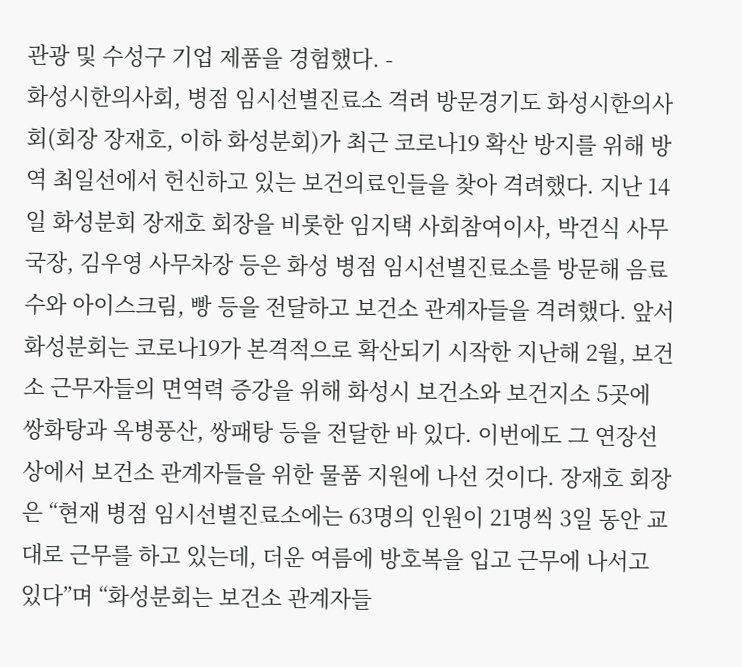관광 및 수성구 기업 제품을 경험했다. -
화성시한의사회, 병점 임시선별진료소 격려 방문경기도 화성시한의사회(회장 장재호, 이하 화성분회)가 최근 코로나19 확산 방지를 위해 방역 최일선에서 헌신하고 있는 보건의료인들을 찾아 격려했다. 지난 14일 화성분회 장재호 회장을 비롯한 임지택 사회참여이사, 박건식 사무국장, 김우영 사무차장 등은 화성 병점 임시선별진료소를 방문해 음료수와 아이스크림, 빵 등을 전달하고 보건소 관계자들을 격려했다. 앞서 화성분회는 코로나19가 본격적으로 확산되기 시작한 지난해 2월, 보건소 근무자들의 면역력 증강을 위해 화성시 보건소와 보건지소 5곳에 쌍화탕과 옥병풍산, 쌍패탕 등을 전달한 바 있다. 이번에도 그 연장선상에서 보건소 관계자들을 위한 물품 지원에 나선 것이다. 장재호 회장은 “현재 병점 임시선별진료소에는 63명의 인원이 21명씩 3일 동안 교대로 근무를 하고 있는데, 더운 여름에 방호복을 입고 근무에 나서고 있다”며 “화성분회는 보건소 관계자들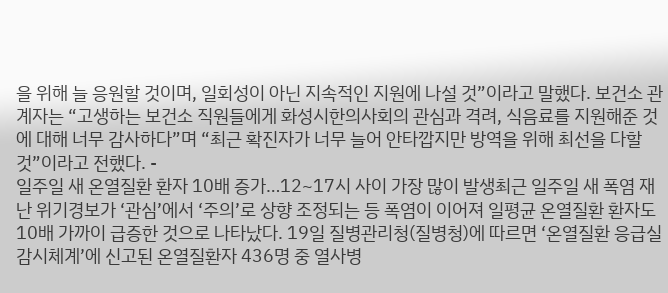을 위해 늘 응원할 것이며, 일회성이 아닌 지속적인 지원에 나설 것”이라고 말했다. 보건소 관계자는 “고생하는 보건소 직원들에게 화성시한의사회의 관심과 격려, 식음료를 지원해준 것에 대해 너무 감사하다”며 “최근 확진자가 너무 늘어 안타깝지만 방역을 위해 최선을 다할 것”이라고 전했다. -
일주일 새 온열질환 환자 10배 증가…12~17시 사이 가장 많이 발생최근 일주일 새 폭염 재난 위기경보가 ‘관심’에서 ‘주의’로 상향 조정되는 등 폭염이 이어져 일평균 온열질환 환자도 10배 가까이 급증한 것으로 나타났다. 19일 질병관리청(질병청)에 따르면 ‘온열질환 응급실감시체계’에 신고된 온열질환자 436명 중 열사병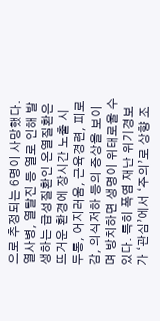으로 추정되는 6명이 사망했다. 열사병, 열탈진 등 열로 인해 발생하는 급성질환인 온열질환은 뜨거운 환경에 장시간 노출 시 두통, 어지러움, 근육경련, 피로감, 의식저하 등의 증상을 보이며 방치하면 생명이 위태로울 수 있다. 특히 폭염 재난 위기경보가 ‘관심’에서 ‘주의’로 상향 조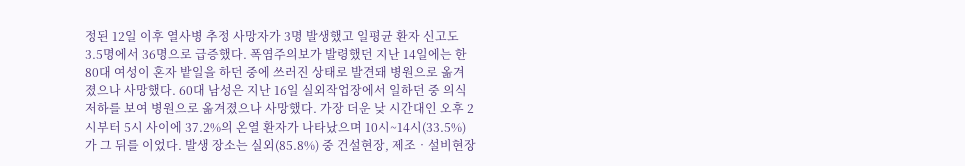정된 12일 이후 열사병 추정 사망자가 3명 발생했고 일평균 환자 신고도 3.5명에서 36명으로 급증했다. 폭염주의보가 발령했던 지난 14일에는 한 80대 여성이 혼자 밭일을 하던 중에 쓰러진 상태로 발견돼 병원으로 옮겨졌으나 사망했다. 60대 남성은 지난 16일 실외작업장에서 일하던 중 의식저하를 보여 병원으로 옮겨졌으나 사망했다. 가장 더운 낮 시간대인 오후 2시부터 5시 사이에 37.2%의 온열 환자가 나타났으며 10시~14시(33.5%)가 그 뒤를 이었다. 발생 장소는 실외(85.8%) 중 건설현장, 제조‧설비현장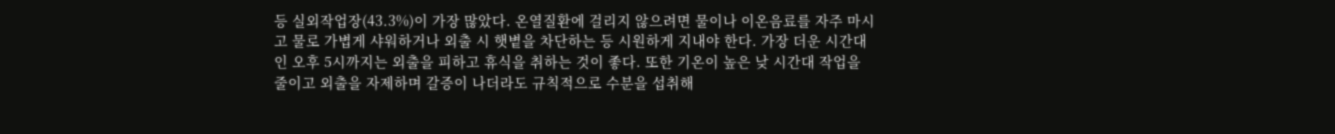등 실외작업장(43.3%)이 가장 많았다. 온열질환에 걸리지 않으려면 물이나 이온음료를 자주 마시고 물로 가볍게 샤워하거나 외출 시 햇볕을 차단하는 등 시원하게 지내야 한다. 가장 더운 시간대인 오후 5시까지는 외출을 피하고 휴식을 취하는 것이 좋다. 또한 기온이 높은 낮 시간대 작업을 줄이고 외출을 자제하며 갈증이 나더라도 규칙적으로 수분을 섭취해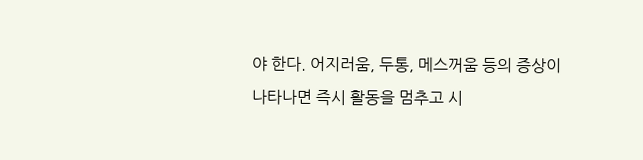야 한다. 어지러움, 두통, 메스꺼움 등의 증상이 나타나면 즉시 활동을 멈추고 시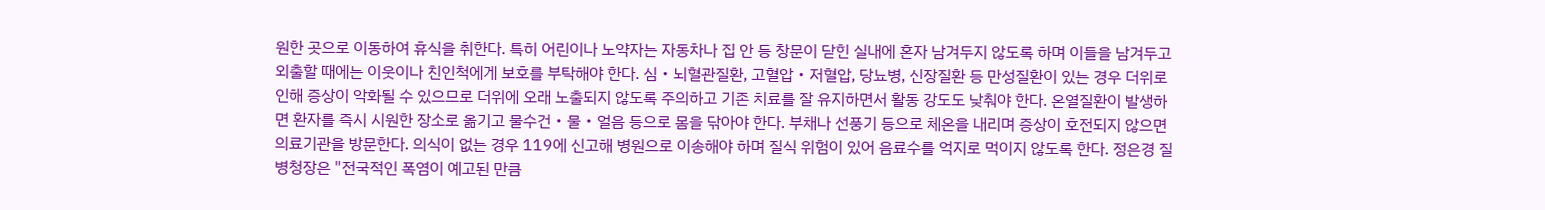원한 곳으로 이동하여 휴식을 취한다. 특히 어린이나 노약자는 자동차나 집 안 등 창문이 닫힌 실내에 혼자 남겨두지 않도록 하며 이들을 남겨두고 외출할 때에는 이웃이나 친인척에게 보호를 부탁해야 한다. 심‧뇌혈관질환, 고혈압‧저혈압, 당뇨병, 신장질환 등 만성질환이 있는 경우 더위로 인해 증상이 악화될 수 있으므로 더위에 오래 노출되지 않도록 주의하고 기존 치료를 잘 유지하면서 활동 강도도 낮춰야 한다. 온열질환이 발생하면 환자를 즉시 시원한 장소로 옮기고 물수건‧물‧얼음 등으로 몸을 닦아야 한다. 부채나 선풍기 등으로 체온을 내리며 증상이 호전되지 않으면 의료기관을 방문한다. 의식이 없는 경우 119에 신고해 병원으로 이송해야 하며 질식 위험이 있어 음료수를 억지로 먹이지 않도록 한다. 정은경 질병청장은 "전국적인 폭염이 예고된 만큼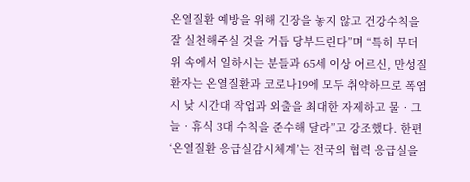온열질환 예방을 위해 긴장을 놓지 않고 건강수칙을 잘 실천해주실 것을 거듭 당부드린다”며 “특히 무더위 속에서 일하시는 분들과 65세 이상 어르신, 만성질환자는 온열질환과 코로나19에 모두 취약하므로 폭염 시 낮 시간대 작업과 외출을 최대한 자제하고 물‧그늘‧휴식 3대 수칙을 준수해 달라”고 강조했다. 한편 ‘온열질환 응급실감시체계’는 전국의 협력 응급실을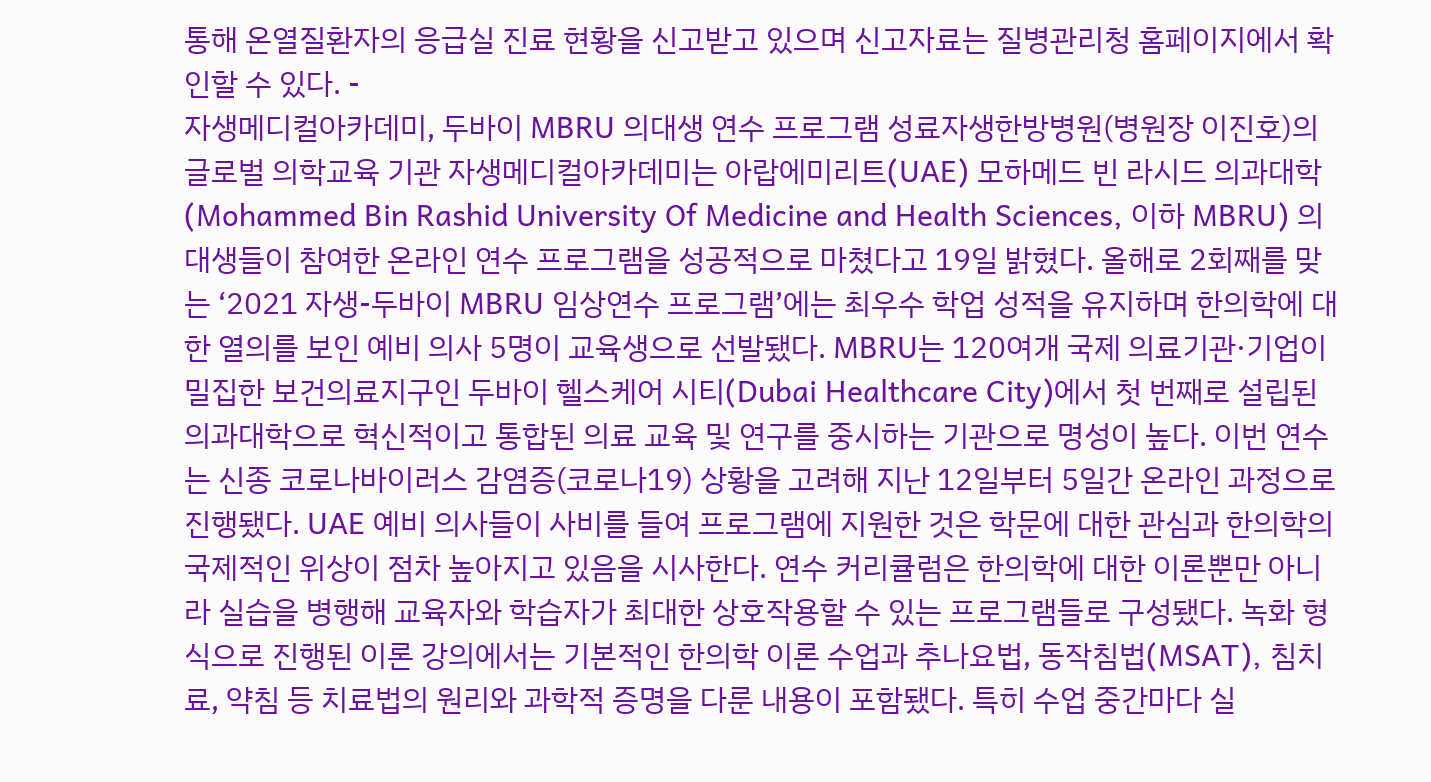통해 온열질환자의 응급실 진료 현황을 신고받고 있으며 신고자료는 질병관리청 홈페이지에서 확인할 수 있다. -
자생메디컬아카데미, 두바이 MBRU 의대생 연수 프로그램 성료자생한방병원(병원장 이진호)의 글로벌 의학교육 기관 자생메디컬아카데미는 아랍에미리트(UAE) 모하메드 빈 라시드 의과대학(Mohammed Bin Rashid University Of Medicine and Health Sciences, 이하 MBRU) 의대생들이 참여한 온라인 연수 프로그램을 성공적으로 마쳤다고 19일 밝혔다. 올해로 2회째를 맞는 ‘2021 자생-두바이 MBRU 임상연수 프로그램’에는 최우수 학업 성적을 유지하며 한의학에 대한 열의를 보인 예비 의사 5명이 교육생으로 선발됐다. MBRU는 120여개 국제 의료기관∙기업이 밀집한 보건의료지구인 두바이 헬스케어 시티(Dubai Healthcare City)에서 첫 번째로 설립된 의과대학으로 혁신적이고 통합된 의료 교육 및 연구를 중시하는 기관으로 명성이 높다. 이번 연수는 신종 코로나바이러스 감염증(코로나19) 상황을 고려해 지난 12일부터 5일간 온라인 과정으로 진행됐다. UAE 예비 의사들이 사비를 들여 프로그램에 지원한 것은 학문에 대한 관심과 한의학의 국제적인 위상이 점차 높아지고 있음을 시사한다. 연수 커리큘럼은 한의학에 대한 이론뿐만 아니라 실습을 병행해 교육자와 학습자가 최대한 상호작용할 수 있는 프로그램들로 구성됐다. 녹화 형식으로 진행된 이론 강의에서는 기본적인 한의학 이론 수업과 추나요법, 동작침법(MSAT), 침치료, 약침 등 치료법의 원리와 과학적 증명을 다룬 내용이 포함됐다. 특히 수업 중간마다 실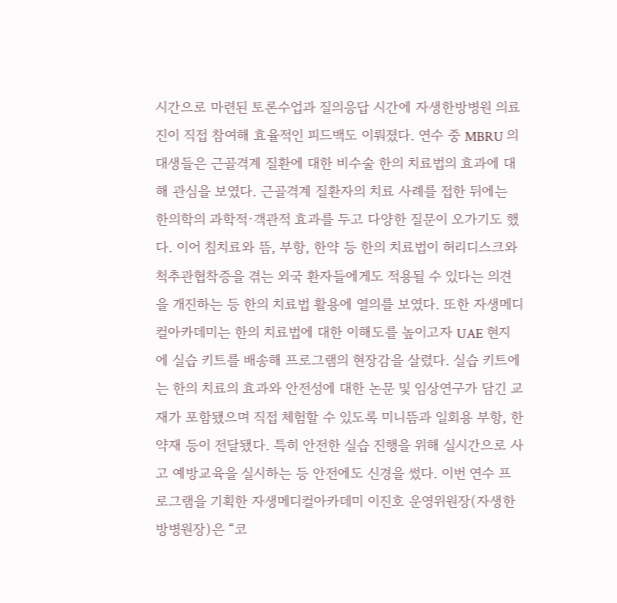시간으로 마련된 토론수업과 질의응답 시간에 자생한방병원 의료진이 직접 참여해 효율적인 피드백도 이뤄졌다. 연수 중 MBRU 의대생들은 근골격계 질환에 대한 비수술 한의 치료법의 효과에 대해 관심을 보였다. 근골격계 질환자의 치료 사례를 접한 뒤에는 한의학의 과학적·객관적 효과를 두고 다양한 질문이 오가기도 했다. 이어 침치료와 뜸, 부항, 한약 등 한의 치료법이 허리디스크와 척추관협착증을 겪는 외국 환자들에게도 적용될 수 있다는 의견을 개진하는 등 한의 치료법 활용에 열의를 보였다. 또한 자생메디컬아카데미는 한의 치료법에 대한 이해도를 높이고자 UAE 현지에 실습 키트를 배송해 프로그램의 현장감을 살렸다. 실습 키트에는 한의 치료의 효과와 안전성에 대한 논문 및 임상연구가 담긴 교재가 포함됐으며 직접 체험할 수 있도록 미니뜸과 일회용 부항, 한약재 등이 전달됐다. 특히 안전한 실습 진행을 위해 실시간으로 사고 예방교육을 실시하는 등 안전에도 신경을 썼다. 이번 연수 프로그램을 기획한 자생메디컬아카데미 이진호 운영위원장(자생한방병원장)은 “코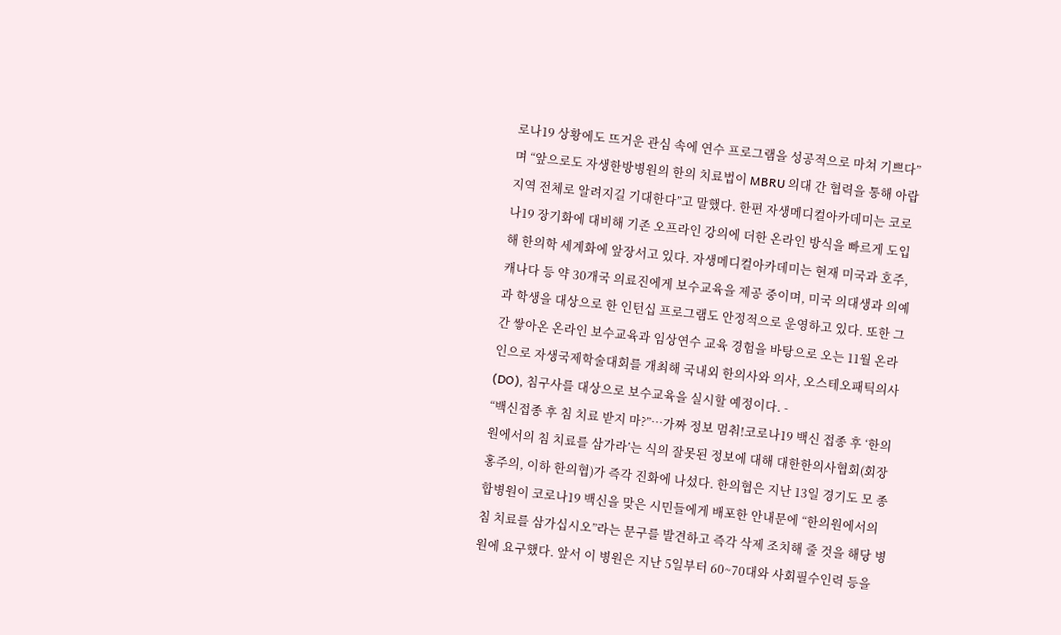로나19 상황에도 뜨거운 관심 속에 연수 프로그램을 성공적으로 마쳐 기쁘다”며 “앞으로도 자생한방병원의 한의 치료법이 MBRU 의대 간 협력을 통해 아랍지역 전체로 알려지길 기대한다”고 말했다. 한편 자생메디컬아카데미는 코로나19 장기화에 대비해 기존 오프라인 강의에 더한 온라인 방식을 빠르게 도입해 한의학 세계화에 앞장서고 있다. 자생메디컬아카데미는 현재 미국과 호주, 캐나다 등 약 30개국 의료진에게 보수교육을 제공 중이며, 미국 의대생과 의예과 학생을 대상으로 한 인턴십 프로그램도 안정적으로 운영하고 있다. 또한 그간 쌓아온 온라인 보수교육과 임상연수 교육 경험을 바탕으로 오는 11월 온라인으로 자생국제학술대회를 개최해 국내외 한의사와 의사, 오스테오패틱의사(DO), 침구사를 대상으로 보수교육을 실시할 예정이다. -
“백신접종 후 침 치료 받지 마?”…가짜 정보 멈춰!코로나19 백신 접종 후 ‘한의원에서의 침 치료를 삼가라’는 식의 잘못된 정보에 대해 대한한의사협회(회장 홍주의, 이하 한의협)가 즉각 진화에 나섰다. 한의협은 지난 13일 경기도 모 종합병원이 코로나19 백신을 맞은 시민들에게 배포한 안내문에 “한의원에서의 침 치료를 삼가십시오”라는 문구를 발견하고 즉각 삭제 조치해 줄 것을 해당 병원에 요구했다. 앞서 이 병원은 지난 5일부터 60~70대와 사회필수인력 등을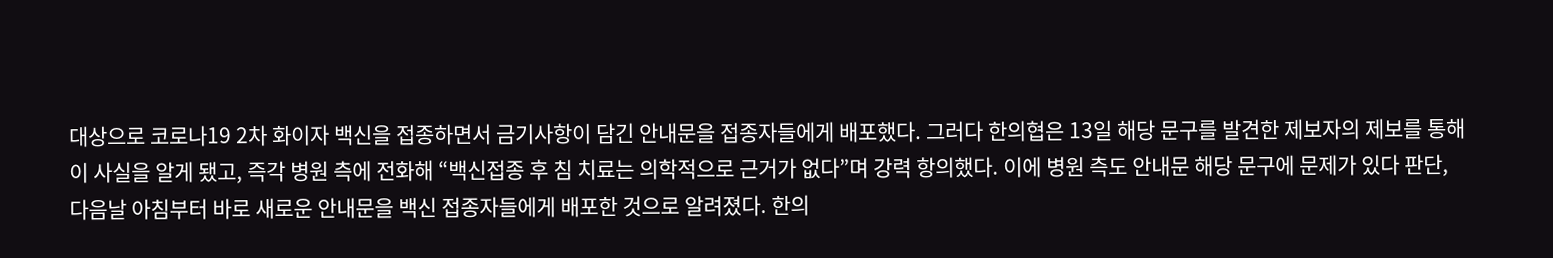대상으로 코로나19 2차 화이자 백신을 접종하면서 금기사항이 담긴 안내문을 접종자들에게 배포했다. 그러다 한의협은 13일 해당 문구를 발견한 제보자의 제보를 통해 이 사실을 알게 됐고, 즉각 병원 측에 전화해 “백신접종 후 침 치료는 의학적으로 근거가 없다”며 강력 항의했다. 이에 병원 측도 안내문 해당 문구에 문제가 있다 판단, 다음날 아침부터 바로 새로운 안내문을 백신 접종자들에게 배포한 것으로 알려졌다. 한의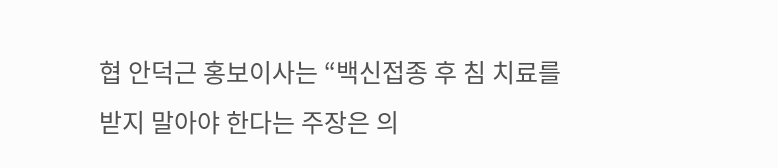협 안덕근 홍보이사는 “백신접종 후 침 치료를 받지 말아야 한다는 주장은 의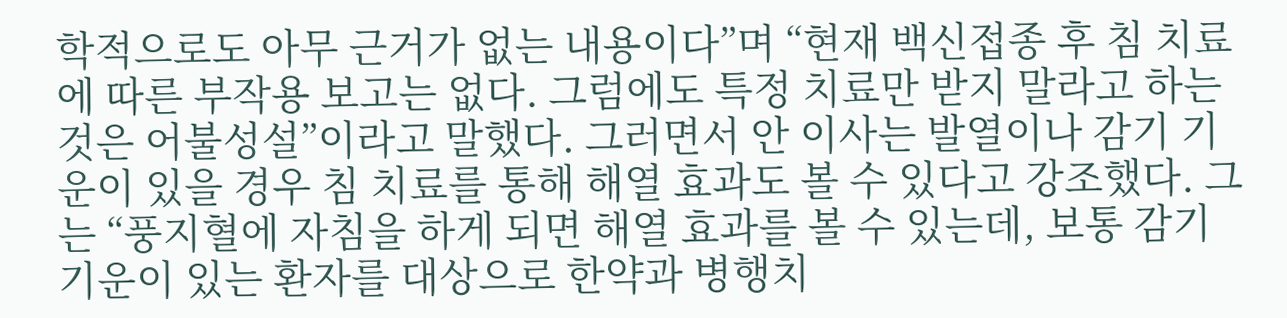학적으로도 아무 근거가 없는 내용이다”며 “현재 백신접종 후 침 치료에 따른 부작용 보고는 없다. 그럼에도 특정 치료만 받지 말라고 하는 것은 어불성설”이라고 말했다. 그러면서 안 이사는 발열이나 감기 기운이 있을 경우 침 치료를 통해 해열 효과도 볼 수 있다고 강조했다. 그는 “풍지혈에 자침을 하게 되면 해열 효과를 볼 수 있는데, 보통 감기 기운이 있는 환자를 대상으로 한약과 병행치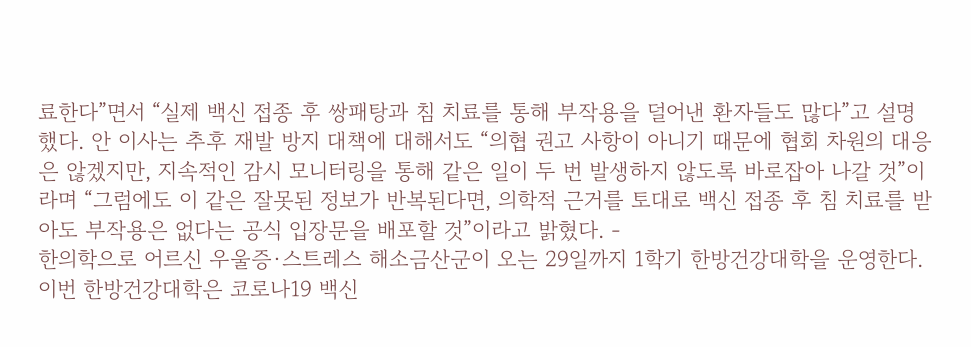료한다”면서 “실제 백신 접종 후 쌍패탕과 침 치료를 통해 부작용을 덜어낸 환자들도 많다”고 설명했다. 안 이사는 추후 재발 방지 대책에 대해서도 “의협 권고 사항이 아니기 때문에 협회 차원의 대응은 않겠지만, 지속적인 감시 모니터링을 통해 같은 일이 두 번 발생하지 않도록 바로잡아 나갈 것”이라며 “그럼에도 이 같은 잘못된 정보가 반복된다면, 의학적 근거를 토대로 백신 접종 후 침 치료를 받아도 부작용은 없다는 공식 입장문을 배포할 것”이라고 밝혔다. -
한의학으로 어르신 우울증·스트레스 해소금산군이 오는 29일까지 1학기 한방건강대학을 운영한다. 이번 한방건강대학은 코로나19 백신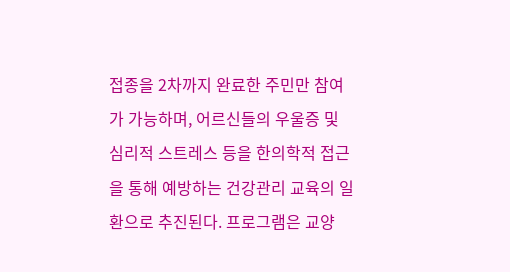접종을 2차까지 완료한 주민만 참여가 가능하며, 어르신들의 우울증 및 심리적 스트레스 등을 한의학적 접근을 통해 예방하는 건강관리 교육의 일환으로 추진된다. 프로그램은 교양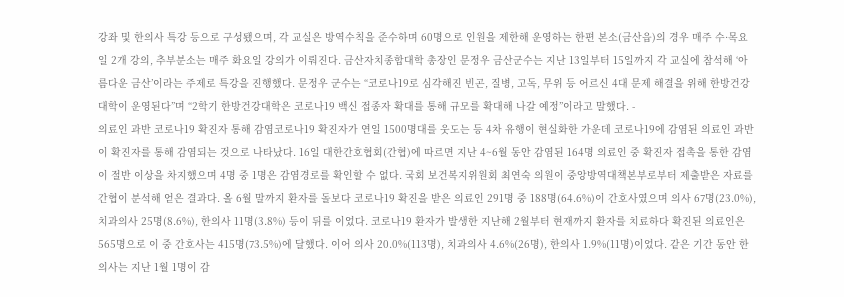강좌 및 한의사 특강 등으로 구성됐으며, 각 교실은 방역수칙을 준수하며 60명으로 인원을 제한해 운영하는 한편 본소(금산읍)의 경우 매주 수·목요일 2개 강의, 추부분소는 매주 화요일 강의가 이뤄진다. 금산자치종합대학 총장인 문정우 금산군수는 지난 13일부터 15일까지 각 교실에 참석해 ‘아름다운 금산’이라는 주제로 특강을 진행했다. 문정우 군수는 “코로나19로 심각해진 빈곤, 질병, 고독, 무위 등 어르신 4대 문제 해결을 위해 한방건강대학이 운영된다”며 “2학기 한방건강대학은 코로나19 백신 접종자 확대를 통해 규모를 확대해 나갈 예정”이라고 말했다. -
의료인 과반 코로나19 확진자 통해 감염코로나19 확진자가 연일 1500명대를 웃도는 등 4차 유행이 현실화한 가운데 코로나19에 감염된 의료인 과반이 확진자를 통해 감염되는 것으로 나타났다. 16일 대한간호협회(간협)에 따르면 지난 4~6월 동안 감염된 164명 의료인 중 확진자 접촉을 통한 감염이 절반 이상을 차지했으며 4명 중 1명은 감염경로를 확인할 수 없다. 국회 보건복지위원회 최연숙 의원이 중앙방역대책본부로부터 제출받은 자료를 간협이 분석해 얻은 결과다. 올 6월 말까지 환자를 돌보다 코로나19 확진을 받은 의료인 291명 중 188명(64.6%)이 간호사였으며 의사 67명(23.0%), 치과의사 25명(8.6%), 한의사 11명(3.8%) 등이 뒤를 이었다. 코로나19 환자가 발생한 지난해 2월부터 현재까지 환자를 치료하다 확진된 의료인은 565명으로 이 중 간호사는 415명(73.5%)에 달했다. 이어 의사 20.0%(113명), 치과의사 4.6%(26명), 한의사 1.9%(11명)이었다. 같은 기간 동안 한의사는 지난 1월 1명이 감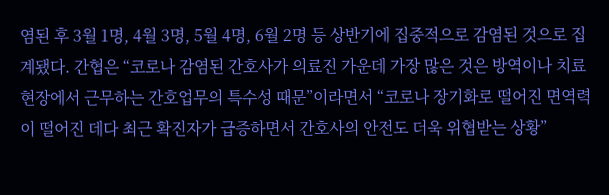염된 후 3월 1명, 4월 3명, 5월 4명, 6월 2명 등 상반기에 집중적으로 감염된 것으로 집계됐다. 간협은 “코로나 감염된 간호사가 의료진 가운데 가장 많은 것은 방역이나 치료현장에서 근무하는 간호업무의 특수성 때문”이라면서 “코로나 장기화로 떨어진 면역력이 떨어진 데다 최근 확진자가 급증하면서 간호사의 안전도 더욱 위협받는 상황”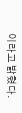이라고 밝혔다.